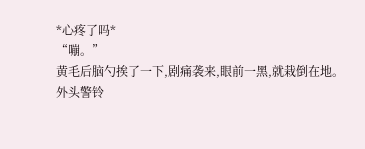*心疼了吗*
“嘣。”
黄毛后脑勺挨了一下,剧痛袭来,眼前一黑,就栽倒在地。
外头警铃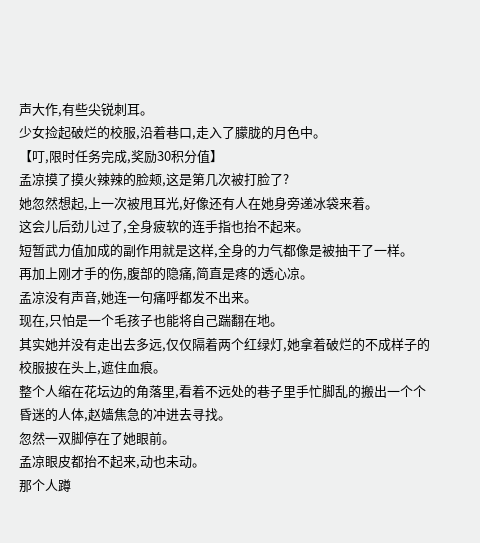声大作,有些尖锐刺耳。
少女捡起破烂的校服,沿着巷口,走入了朦胧的月色中。
【叮,限时任务完成,奖励30积分值】
孟凉摸了摸火辣辣的脸颊,这是第几次被打脸了?
她忽然想起,上一次被甩耳光,好像还有人在她身旁递冰袋来着。
这会儿后劲儿过了,全身疲软的连手指也抬不起来。
短暂武力值加成的副作用就是这样,全身的力气都像是被抽干了一样。
再加上刚才手的伤,腹部的隐痛,简直是疼的透心凉。
孟凉没有声音,她连一句痛呼都发不出来。
现在,只怕是一个毛孩子也能将自己踹翻在地。
其实她并没有走出去多远,仅仅隔着两个红绿灯,她拿着破烂的不成样子的校服披在头上,遮住血痕。
整个人缩在花坛边的角落里,看着不远处的巷子里手忙脚乱的搬出一个个昏迷的人体,赵嫱焦急的冲进去寻找。
忽然一双脚停在了她眼前。
孟凉眼皮都抬不起来,动也未动。
那个人蹲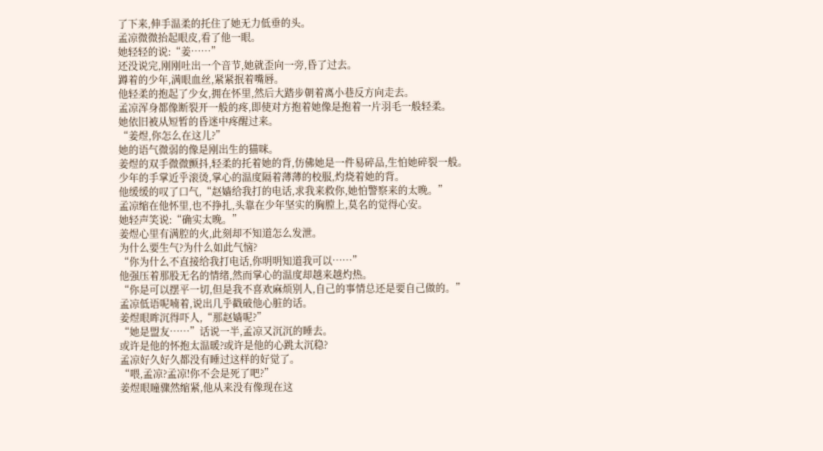了下来,伸手温柔的托住了她无力低垂的头。
孟凉微微抬起眼皮,看了他一眼。
她轻轻的说:“姜……”
还没说完,刚刚吐出一个音节,她就歪向一旁,昏了过去。
蹲着的少年,满眼血丝,紧紧抿着嘴唇。
他轻柔的抱起了少女,拥在怀里,然后大踏步朝着离小巷反方向走去。
孟凉浑身都像断裂开一般的疼,即使对方抱着她像是抱着一片羽毛一般轻柔。
她依旧被从短暂的昏迷中疼醒过来。
“姜煜,你怎么在这儿?”
她的语气微弱的像是刚出生的猫咪。
姜煜的双手微微颤抖,轻柔的托着她的背,仿佛她是一件易碎品,生怕她碎裂一般。
少年的手掌近乎滚烫,掌心的温度隔着薄薄的校服,灼烧着她的背。
他缓缓的叹了口气,“赵嫱给我打的电话,求我来救你,她怕警察来的太晚。”
孟凉缩在他怀里,也不挣扎,头靠在少年坚实的胸膛上,莫名的觉得心安。
她轻声笑说:“确实太晚。”
姜煜心里有满腔的火,此刻却不知道怎么发泄。
为什么要生气?为什么如此气恼?
“你为什么不直接给我打电话,你明明知道我可以……”
他强压着那股无名的情绪,然而掌心的温度却越来越灼热。
“你是可以摆平一切,但是我不喜欢麻烦别人,自己的事情总还是要自己做的。”
孟凉低语呢喃着,说出几乎戳破他心脏的话。
姜煜眼眸沉得吓人,“那赵嫱呢?”
“她是盟友……”话说一半,孟凉又沉沉的睡去。
或许是他的怀抱太温暖?或许是他的心跳太沉稳?
孟凉好久好久都没有睡过这样的好觉了。
“喂,孟凉?孟凉!你不会是死了吧?”
姜煜眼瞳骤然缩紧,他从来没有像现在这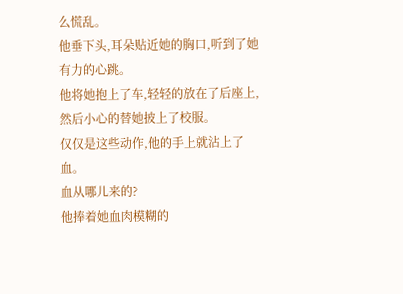么慌乱。
他垂下头,耳朵贴近她的胸口,听到了她有力的心跳。
他将她抱上了车,轻轻的放在了后座上,然后小心的替她披上了校服。
仅仅是这些动作,他的手上就沾上了血。
血从哪儿来的?
他捧着她血肉模糊的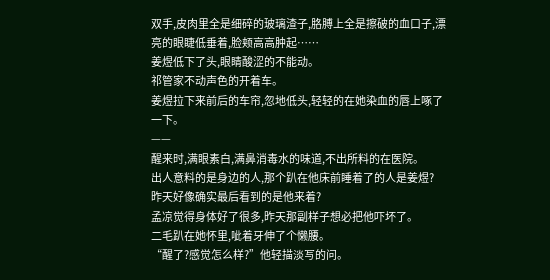双手,皮肉里全是细碎的玻璃渣子,胳膊上全是擦破的血口子,漂亮的眼睫低垂着,脸颊高高肿起……
姜煜低下了头,眼睛酸涩的不能动。
祁管家不动声色的开着车。
姜煜拉下来前后的车帘,忽地低头,轻轻的在她染血的唇上啄了一下。
——
醒来时,满眼素白,满鼻消毒水的味道,不出所料的在医院。
出人意料的是身边的人,那个趴在他床前睡着了的人是姜煜?
昨天好像确实最后看到的是他来着?
孟凉觉得身体好了很多,昨天那副样子想必把他吓坏了。
二毛趴在她怀里,呲着牙伸了个懒腰。
“醒了?感觉怎么样?”他轻描淡写的问。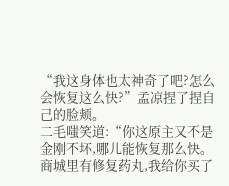“我这身体也太神奇了吧?怎么会恢复这么快?”孟凉捏了捏自己的脸颊。
二毛嗤笑道:“你这原主又不是金刚不坏,哪儿能恢复那么快。商城里有修复药丸,我给你买了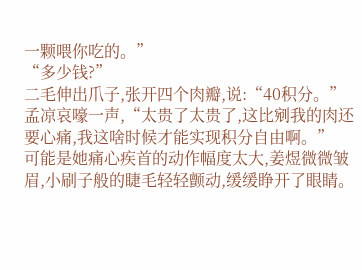一颗喂你吃的。”
“多少钱?”
二毛伸出爪子,张开四个肉瓣,说:“40积分。”
孟凉哀嚎一声,“太贵了太贵了,这比剜我的肉还要心痛,我这啥时候才能实现积分自由啊。”
可能是她痛心疾首的动作幅度太大,姜煜微微皱眉,小刷子般的睫毛轻轻颤动,缓缓睁开了眼睛。